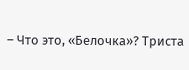– Что это, «Белочка»? Триста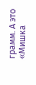грамм. А это «Мишка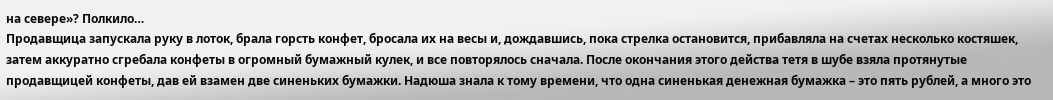на севере»? Полкило…
Продавщица запускала руку в лоток, брала горсть конфет, бросала их на весы и, дождавшись, пока стрелка остановится, прибавляла на счетах несколько костяшек, затем аккуратно сгребала конфеты в огромный бумажный кулек, и все повторялось сначала. После окончания этого действа тетя в шубе взяла протянутые продавщицей конфеты, дав ей взамен две синеньких бумажки. Надюша знала к тому времени, что одна синенькая денежная бумажка – это пять рублей, а много это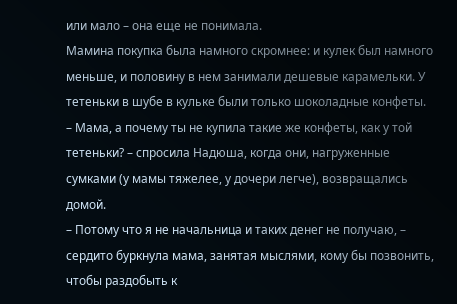или мало – она еще не понимала.
Мамина покупка была намного скромнее: и кулек был намного меньше, и половину в нем занимали дешевые карамельки. У тетеньки в шубе в кульке были только шоколадные конфеты.
– Мама, а почему ты не купила такие же конфеты, как у той тетеньки? – спросила Надюша, когда они, нагруженные сумками (у мамы тяжелее, у дочери легче), возвращались домой.
– Потому что я не начальница и таких денег не получаю, – сердито буркнула мама, занятая мыслями, кому бы позвонить, чтобы раздобыть к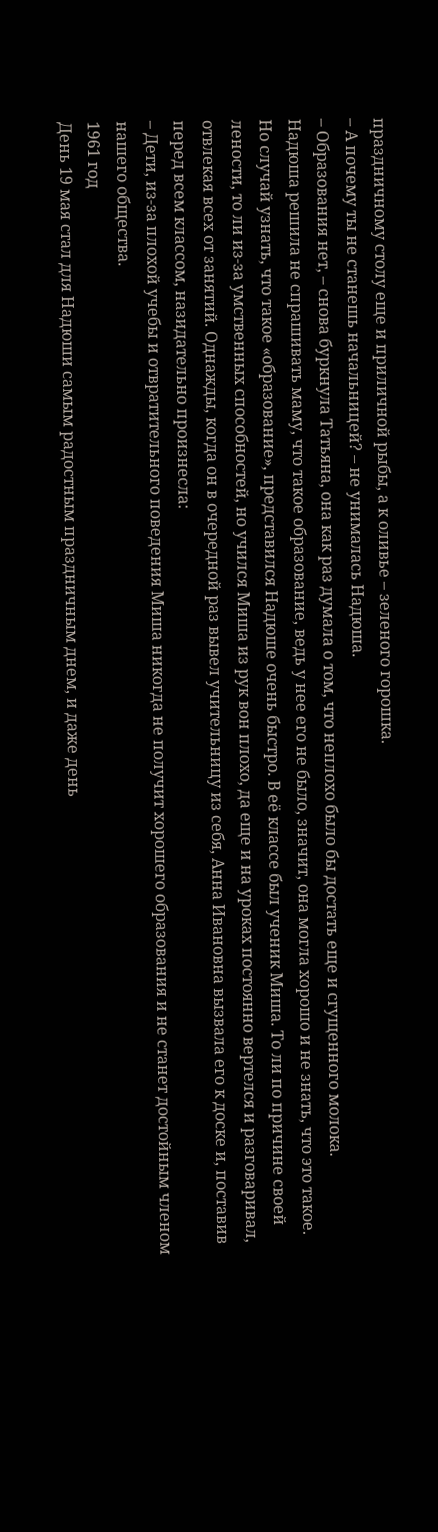праздничному столу еще и приличной рыбы, а к оливье – зеленого горошка.
– А почему ты не станешь начальницей? – не унималась Надюша.
– Образования нет, – снова буркнула Татьяна, она как раз думала о том, что неплохо было бы достать еще и сгущенного молока.
Надюша решила не спрашивать маму, что такое образование, ведь у нее его не было, значит, она могла хорошо и не знать, что это такое.
Но случай узнать, что такое «образование», представился Надюше очень быстро. В её классе был ученик Миша. То ли по причине своей лености, то ли из-за умственных способностей, но учился Миша из рук вон плохо, да еще и на уроках постоянно вертелся и разговаривал, отвлекая всех от занятий. Однажды, когда он в очередной раз вывел учительницу из себя, Анна Ивановна вызвала его к доске и, поставив перед всем классом, назидательно произнесла:
– Дети, из-за плохой учебы и отвратительного поведения Миша никогда не получит хорошего образования и не станет достойным членом нашего общества.
1961 год
День 19 мая стал для Надюши самым радостным праздничным днем, и даже день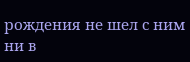рождения не шел с ним ни в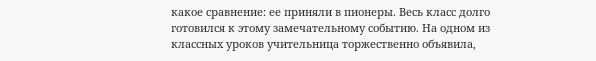какое сравнение: ее приняли в пионеры. Весь класс долго готовился к этому замечательному событию. На одном из классных уроков учительница торжественно объявила,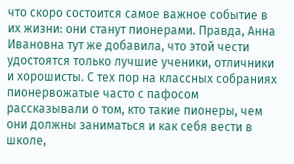что скоро состоится самое важное событие в их жизни: они станут пионерами. Правда, Анна Ивановна тут же добавила, что этой чести удостоятся только лучшие ученики, отличники и хорошисты. С тех пор на классных собраниях пионервожатые часто с пафосом рассказывали о том, кто такие пионеры, чем они должны заниматься и как себя вести в школе,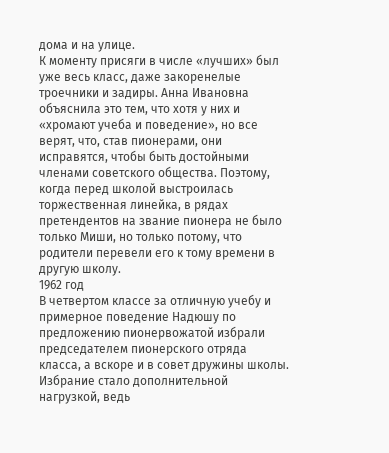дома и на улице.
К моменту присяги в числе «лучших» был уже весь класс, даже закоренелые троечники и задиры. Анна Ивановна объяснила это тем, что хотя у них и «хромают учеба и поведение», но все верят, что, став пионерами, они исправятся, чтобы быть достойными членами советского общества. Поэтому, когда перед школой выстроилась торжественная линейка, в рядах претендентов на звание пионера не было только Миши, но только потому, что родители перевели его к тому времени в другую школу.
1962 год
В четвертом классе за отличную учебу и примерное поведение Надюшу по предложению пионервожатой избрали председателем пионерского отряда класса, а вскоре и в совет дружины школы. Избрание стало дополнительной нагрузкой, ведь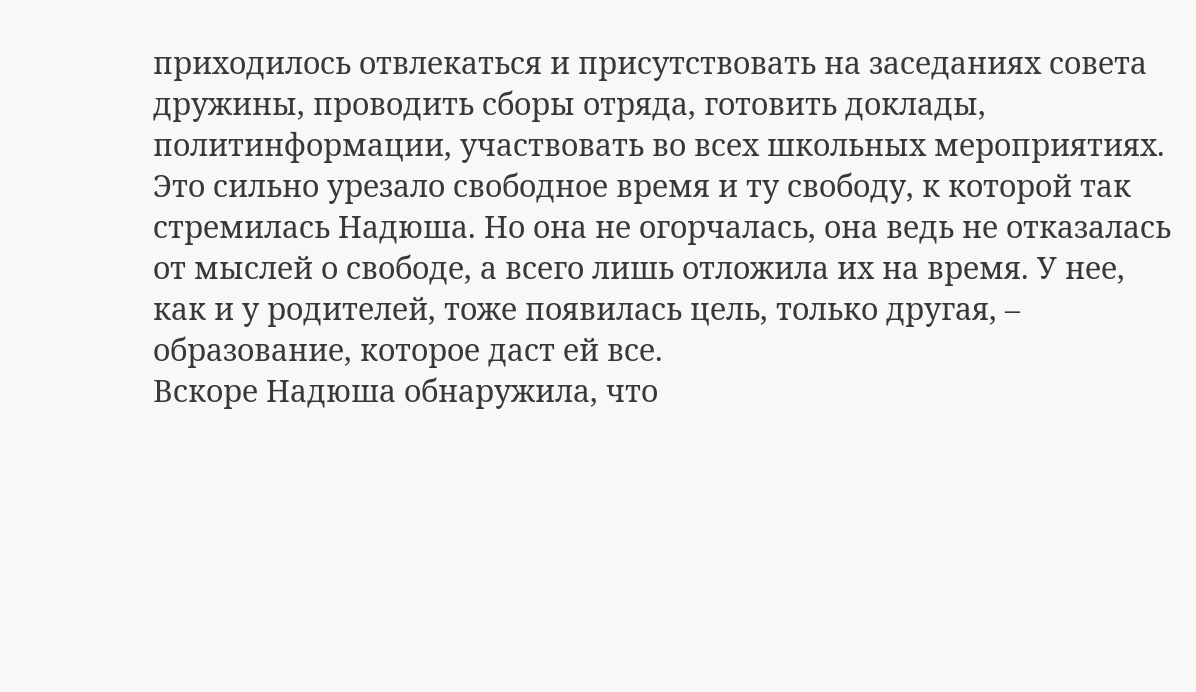приходилось отвлекаться и присутствовать на заседаниях совета дружины, проводить сборы отряда, готовить доклады, политинформации, участвовать во всех школьных мероприятиях. Это сильно урезало свободное время и ту свободу, к которой так стремилась Надюша. Но она не огорчалась, она ведь не отказалась от мыслей о свободе, а всего лишь отложила их на время. У нее, как и у родителей, тоже появилась цель, только другая, – образование, которое даст ей все.
Вскоре Надюша обнаружила, что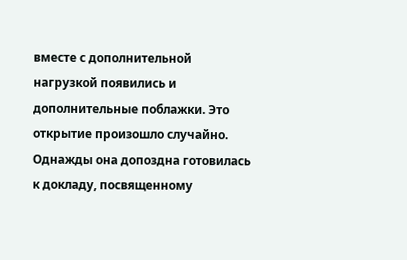вместе с дополнительной нагрузкой появились и дополнительные поблажки. Это открытие произошло случайно. Однажды она допоздна готовилась к докладу, посвященному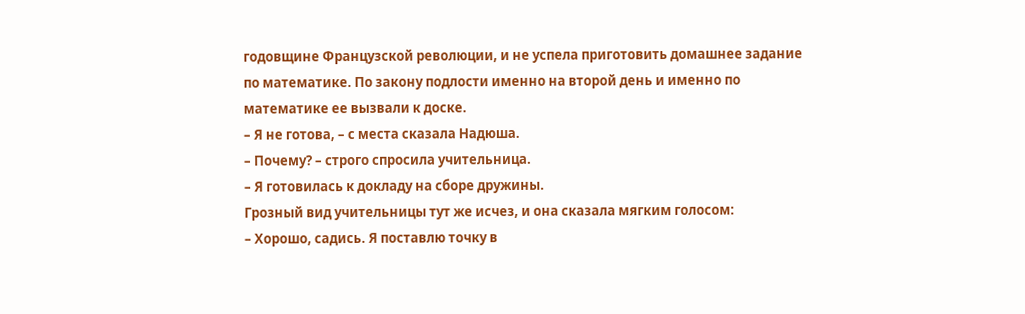годовщине Французской революции, и не успела приготовить домашнее задание по математике. По закону подлости именно на второй день и именно по математике ее вызвали к доске.
– Я не готова, – с места сказала Надюша.
– Почему? – строго спросила учительница.
– Я готовилась к докладу на сборе дружины.
Грозный вид учительницы тут же исчез, и она сказала мягким голосом:
– Хорошо, садись. Я поставлю точку в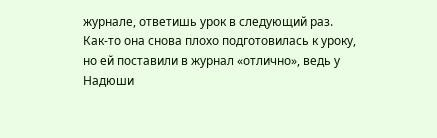журнале, ответишь урок в следующий раз.
Как-то она снова плохо подготовилась к уроку, но ей поставили в журнал «отлично», ведь у Надюши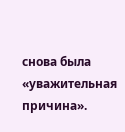снова была «уважительная причина».